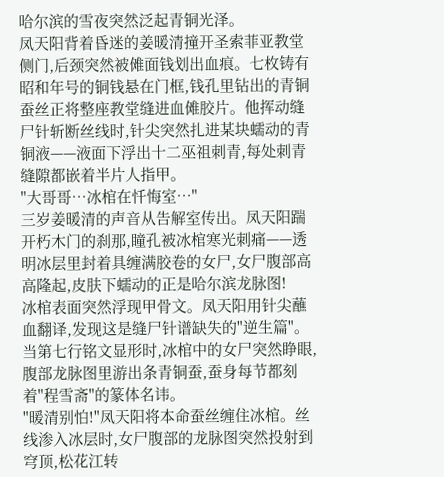哈尔滨的雪夜突然泛起青铜光泽。
凤天阳背着昏迷的姜暖清撞开圣索菲亚教堂侧门,后颈突然被傩面钱划出血痕。七枚铸有昭和年号的铜钱悬在门框,钱孔里钻出的青铜蚕丝正将整座教堂缝进血傩胶片。他挥动缝尸针斩断丝线时,针尖突然扎进某块蠕动的青铜液——液面下浮出十二巫祖刺青,每处刺青缝隙都嵌着半片人指甲。
"大哥哥…冰棺在忏悔室…"
三岁姜暖清的声音从告解室传出。凤天阳踹开朽木门的刹那,瞳孔被冰棺寒光刺痛——透明冰层里封着具缠满胶卷的女尸,女尸腹部高高隆起,皮肤下蠕动的正是哈尔滨龙脉图!
冰棺表面突然浮现甲骨文。凤天阳用针尖蘸血翻译,发现这是缝尸针谱缺失的"逆生篇"。当第七行铭文显形时,冰棺中的女尸突然睁眼,腹部龙脉图里游出条青铜蚕,蚕身每节都刻着"程雪斋"的篆体名讳。
"暖清别怕!"凤天阳将本命蚕丝缠住冰棺。丝线渗入冰层时,女尸腹部的龙脉图突然投射到穹顶,松花江转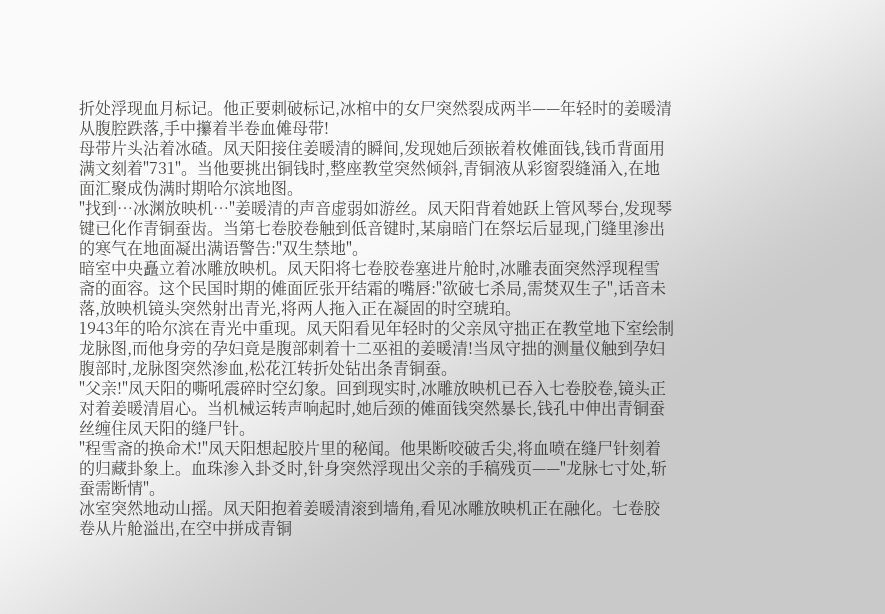折处浮现血月标记。他正要刺破标记,冰棺中的女尸突然裂成两半——年轻时的姜暖清从腹腔跌落,手中攥着半卷血傩母带!
母带片头沾着冰碴。凤天阳接住姜暖清的瞬间,发现她后颈嵌着枚傩面钱,钱币背面用满文刻着"731"。当他要挑出铜钱时,整座教堂突然倾斜,青铜液从彩窗裂缝涌入,在地面汇聚成伪满时期哈尔滨地图。
"找到…冰渊放映机…"姜暖清的声音虚弱如游丝。凤天阳背着她跃上管风琴台,发现琴键已化作青铜蚕齿。当第七卷胶卷触到低音键时,某扇暗门在祭坛后显现,门缝里渗出的寒气在地面凝出满语警告:"双生禁地"。
暗室中央矗立着冰雕放映机。凤天阳将七卷胶卷塞进片舱时,冰雕表面突然浮现程雪斋的面容。这个民国时期的傩面匠张开结霜的嘴唇:"欲破七杀局,需焚双生子",话音未落,放映机镜头突然射出青光,将两人拖入正在凝固的时空琥珀。
1943年的哈尔滨在青光中重现。凤天阳看见年轻时的父亲凤守拙正在教堂地下室绘制龙脉图,而他身旁的孕妇竟是腹部刺着十二巫祖的姜暖清!当凤守拙的测量仪触到孕妇腹部时,龙脉图突然渗血,松花江转折处钻出条青铜蚕。
"父亲!"凤天阳的嘶吼震碎时空幻象。回到现实时,冰雕放映机已吞入七卷胶卷,镜头正对着姜暖清眉心。当机械运转声响起时,她后颈的傩面钱突然暴长,钱孔中伸出青铜蚕丝缠住凤天阳的缝尸针。
"程雪斋的换命术!"凤天阳想起胶片里的秘闻。他果断咬破舌尖,将血喷在缝尸针刻着的归藏卦象上。血珠渗入卦爻时,针身突然浮现出父亲的手稿残页——"龙脉七寸处,斩蚕需断情"。
冰室突然地动山摇。凤天阳抱着姜暖清滚到墙角,看见冰雕放映机正在融化。七卷胶卷从片舱溢出,在空中拼成青铜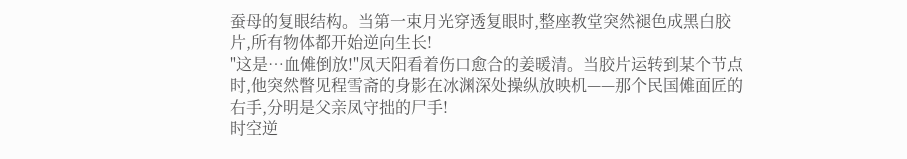蚕母的复眼结构。当第一束月光穿透复眼时,整座教堂突然褪色成黑白胶片,所有物体都开始逆向生长!
"这是…血傩倒放!"凤天阳看着伤口愈合的姜暖清。当胶片运转到某个节点时,他突然瞥见程雪斋的身影在冰渊深处操纵放映机——那个民国傩面匠的右手,分明是父亲凤守拙的尸手!
时空逆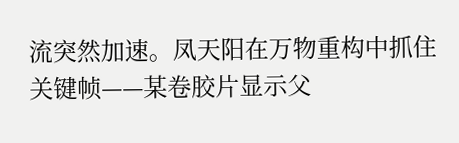流突然加速。凤天阳在万物重构中抓住关键帧——某卷胶片显示父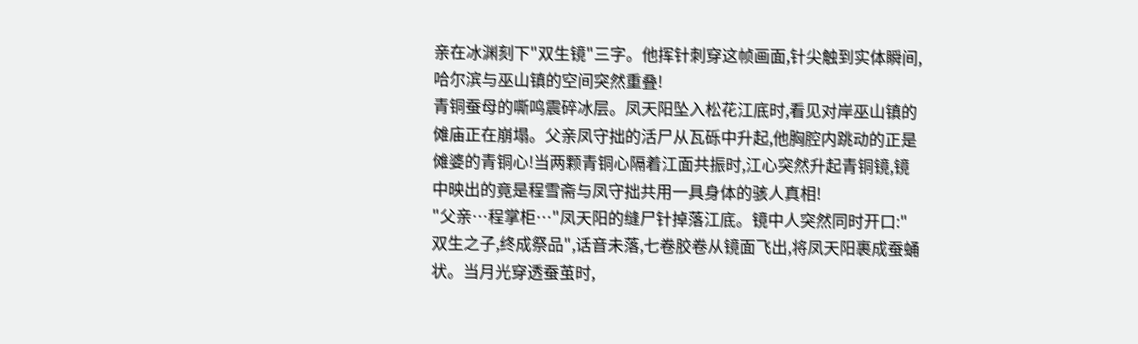亲在冰渊刻下"双生镜"三字。他挥针刺穿这帧画面,针尖触到实体瞬间,哈尔滨与巫山镇的空间突然重叠!
青铜蚕母的嘶鸣震碎冰层。凤天阳坠入松花江底时,看见对岸巫山镇的傩庙正在崩塌。父亲凤守拙的活尸从瓦砾中升起,他胸腔内跳动的正是傩婆的青铜心!当两颗青铜心隔着江面共振时,江心突然升起青铜镜,镜中映出的竟是程雪斋与凤守拙共用一具身体的骇人真相!
"父亲…程掌柜…"凤天阳的缝尸针掉落江底。镜中人突然同时开口:"双生之子,终成祭品",话音未落,七卷胶卷从镜面飞出,将凤天阳裹成蚕蛹状。当月光穿透蚕茧时,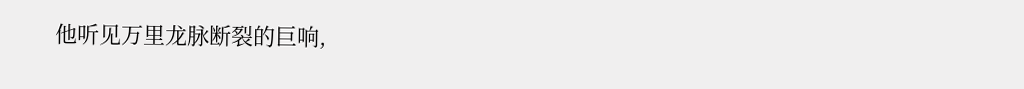他听见万里龙脉断裂的巨响,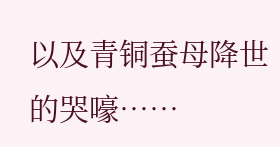以及青铜蚕母降世的哭嚎……